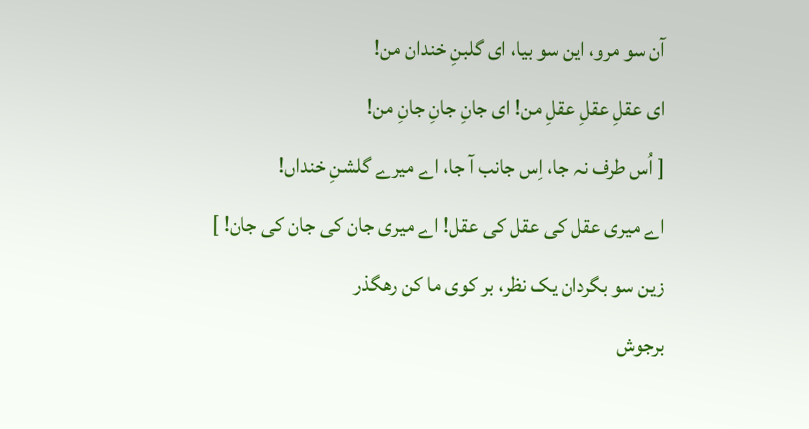آن سو مرو، این سو بیا، ای گلبنِ خندان من!
ای عقلِ عقلِ عقلِ من! ای جانِ جانِ جانِ من!
[ اُس طرف نہ جا، اِس جانب آ جا، اے میرے گلشنِ خنداں!
اے میری عقل کی عقل کی عقل! اے میری جان کی جان کی جان! ]
زین سو بگردان یک نظر، بر کوی ما کن رهگذر
برجوش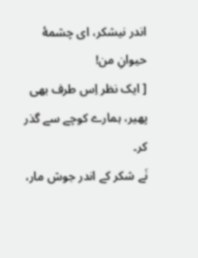اندر نیشکر، ای چشمهٔ حیوانِ من!
[ ایک نظر اِس طرف بھی پھیر، ہمارے کوچے سے گذر کر۔
نَے شکر کے اندر جوش مار،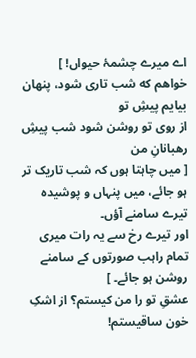اے میرے چشمۂ حیواں! ]
خواهم که شب تاری شود، پنهان بیایم پیشِ تو
از روی تو روشن شود شب پیشِ رهبانانِ من
[ میں چاہتا ہوں کہ شب تاریک تر ہو جائے، میں پنہاں و پوشیدہ تیرے سامنے آؤں۔
اور تیرے رخ سے یہ رات میری تمام راہب صورتوں کے سامنے روشن ہو جائے۔ ]
عشقِ تو را من کیستم؟ از اشکِ خون ساقیستم!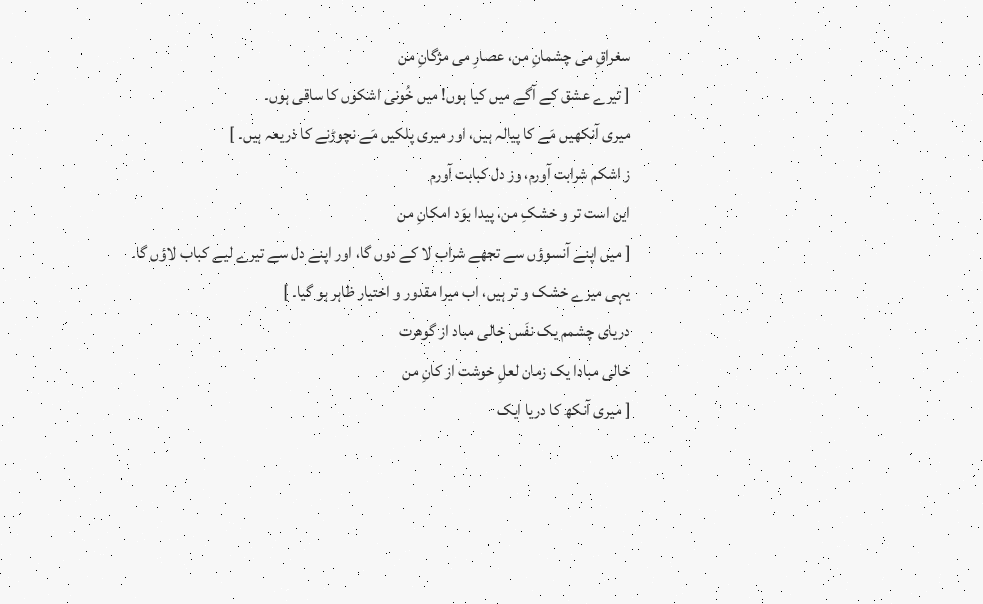سغراقِ می چشمانِ من، عصارِ می مژگانِ من
[ تیرے عشق کے آگے میں کیا ہوں! میں خُونی اشکوں کا ساقی ہوں۔
میری آنکھیں مَے کا پیالہ ہیں، اور میری پلکیں مَے نچوڑنے کا ذریعہ ہیں۔ ]
ز اشکم شرابت آورم، وز دل کبابت آورم
این است تر و خشکِ من، پیدا بوَد امکانِ من
[ میں اپنے آنسوؤں سے تجھے شراب لا کے دوں گا، اور اپنے دل سے تیرے لیے کباب لاؤں گا۔
یہی میرے خشک و تر ہیں، اب میرا مقدور و اختیار ظاہر ہو گیا۔ ]
دریای چشمم یک نفَس خالی مباد از گوهرت
خالی مبادا یک زمان لعلِ خوشت از کانِ من
[ میری آنکھ کا دریا ایک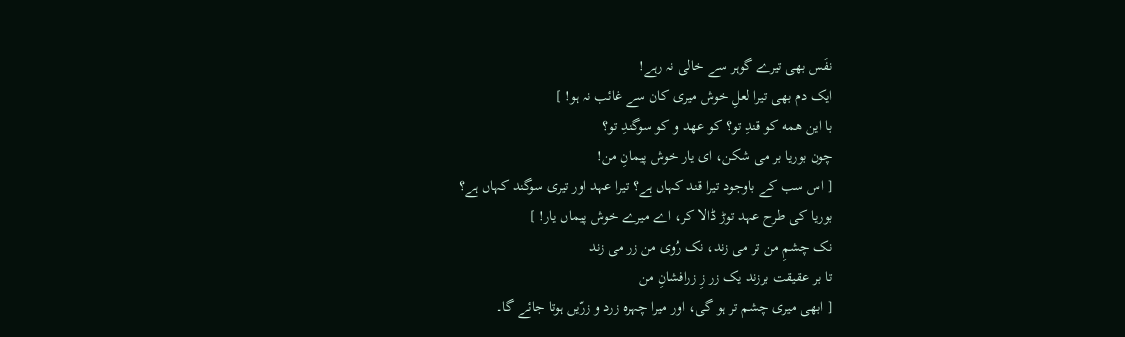نفَس بھی تیرے گوہر سے خالی نہ رہے!
ایک دم بھی تیرا لعلِ خوش میری کان سے غائب نہ ہو! ]
با این همه کو قندِ تو؟ کو عهد و کو سوگندِ تو؟
چون بوریا بر می شکن، ای یار خوش پیمانِ من!
[ اس سب کے باوجود تیرا قند کہاں ہے؟ تیرا عہد اور تیری سوگند کہاں ہے؟
بوریا کی طرح عہد توڑ ڈالا کر، اے میرے خوش پیماں یار! ]
نک چشمِ من تر می زند، نک رُوی من زر می زند
تا بر عقیقت برزند یک زر زِ زرافشانِ من
[ ابھی میری چشم تر ہو گی، اور میرا چہرہ زرد و زرّیں ہوتا جائے گا۔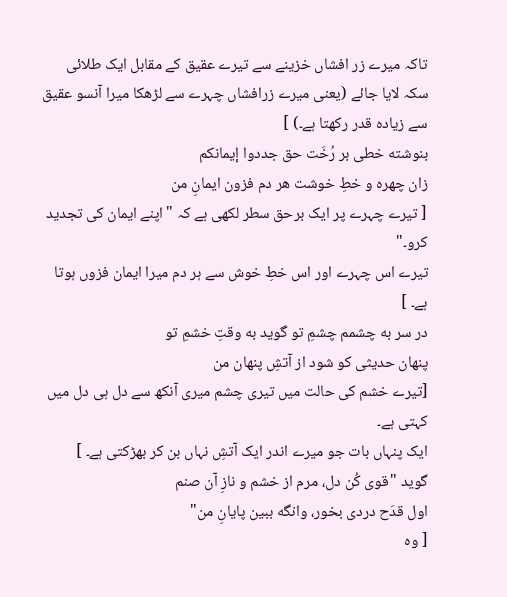تاکہ میرے زر افشاں خزینے سے تیرے عقیق کے مقابل ایک طلائی سکہ لایا جائے (یعنی میرے زرافشاں چہرے سے لڑھکا میرا آنسو عقیق سے زیادہ قدر رکھتا ہے۔) ]
بنوشته خطی بر رُخَت حق جددوا إیمانکم
زان چهره و خطِ خوشت هر دم فزون ایمانِ من
[ تیرے چہرے پر ایک برحق سطر لکھی ہے کہ "اپنے ایمان کی تجدید کرو۔"
تیرے اس چہرے اور اس خطِ خوش سے ہر دم میرا ایمان فزوں ہوتا ہے۔ ]
در سر به چشمم چشمِ تو گوید به وقتِ خشمِ تو
پنهان حدیثی کو شود از آتشِ پنهان من
[تیرے خشم کی حالت میں تیری چشم میری آنکھ سے دل ہی دل میں کہتی ہے۔
ایک پنہاں بات جو میرے اندر ایک آتشِ نہاں بن کر بھڑکتی ہے۔ ]
گوید "قوی کُن دل، مرم از خشم و نازِ آن صنم
اول قدَح دردی بخور، وانگه ببین پایانِ من"
[ وہ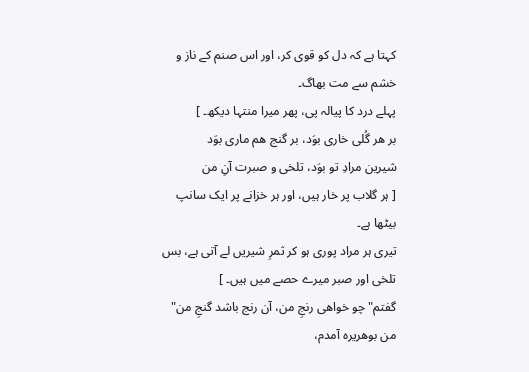کہتا ہے کہ دل کو قوی کر، اور اس صنم کے ناز و خشم سے مت بھاگ۔
پہلے درد کا پیالہ پی، پھر میرا منتہا دیکھ۔ ]
بر هر گُلی خاری بوَد، بر گنج هم ماری بوَد
شیرین مرادِ تو بوَد، تلخی و صبرت آنِ من
[ ہر گلاب پر خار ہیں، اور ہر خزانے پر ایک سانپ بیٹھا ہے۔
تیری ہر مراد پوری ہو کر ثمرِ شیریں لے آتی ہے، بس تلخی اور صبر میرے حصے میں ہیں۔ ]
گفتم" چو خواهی رنجِ من، آن رنج باشد گنجِ من"
من بوهریره آمدم،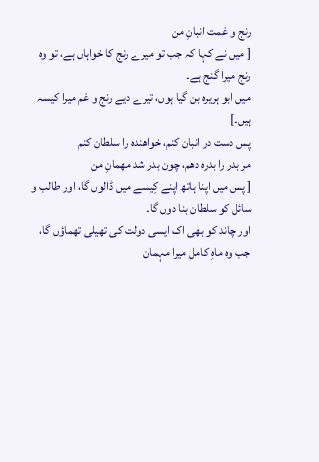رنج و غمت انبانِ من
[ میں نے کہا کہ جب تو میرے رنج کا خواہاں ہے، تو وہ رنج میرا گنج ہے۔
میں ابو ہریرہ بن گیا ہوں، تیرے دیے رنج و غم میرا کیسہ ہیں۔]
پس دست در انبان کنم، خواهنده را سلطان کنم
مر بدر را بدره دهم، چون بدر شد مهمانِ من
[ پس میں اپنا ہاتھ اپنے کِیسے میں ڈالوں گا، اور طالب و سائل کو سلطان بنا دوں گا۔
اور چاند کو بھی اک ایسی دولت کی تھیلی تھماؤں گا، جب وہ ماہِ کامل میرا مہمان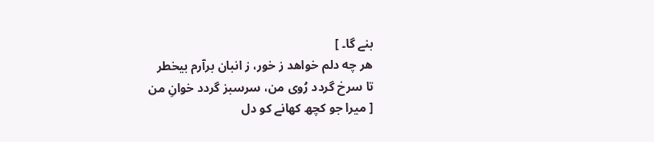بنے گا۔ ]
هر چه دلم خواهد ز خور، ز انبان برآرم بیخطر
تا سرخ گردد رُوی من، سرسبز گردد خوانِ من
[ میرا جو کچھ کھانے کو دل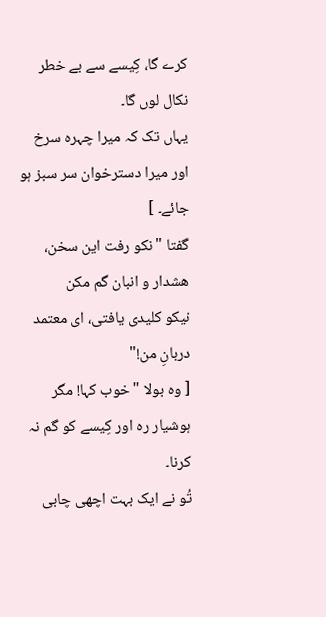کرے گا، کِیسے سے بے خطر نکال لوں گا۔
یہاں تک کہ میرا چہرہ سرخ اور میرا دسترخوان سر سبز ہو جائے۔ ]
گفتا "نکو رفت این سخن، هشدار و انبان گم مکن
نیکو کلیدی یافتی، ای معتمد دربانِ من!"
[ وہ بولا "خوب کہا! مگر ہوشیار رہ اور کِیسے کو گم نہ کرنا۔
تُو نے ایک بہت اچھی چابی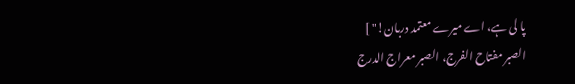پا لی ہے، اے میرے معتمد دربان!" ]
الصبر مفتاح الفرج، الصبر معراج الدرج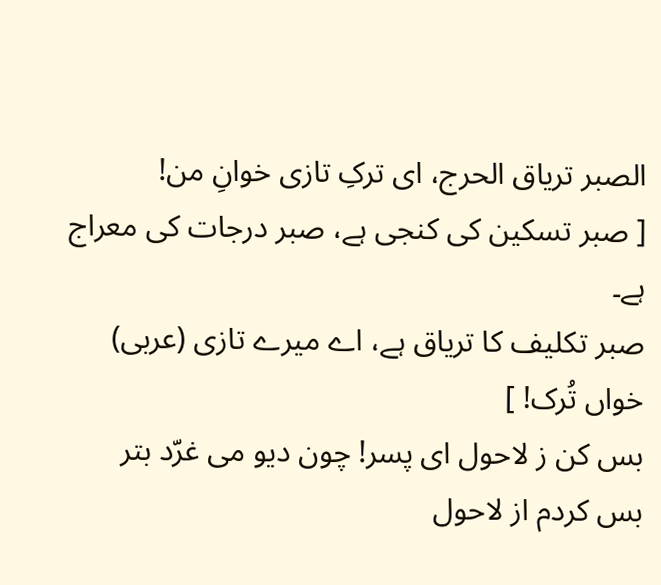الصبر تریاق الحرج، ای ترکِ تازی خوانِ من!
[ صبر تسکین کی کنجی ہے، صبر درجات کی معراج ہے۔
صبر تکلیف کا تریاق ہے، اے میرے تازی (عربی) خواں تُرک! ]
بس کن ز لاحول ای پسر! چون دیو می غرّد بتر
بس کردم از لاحول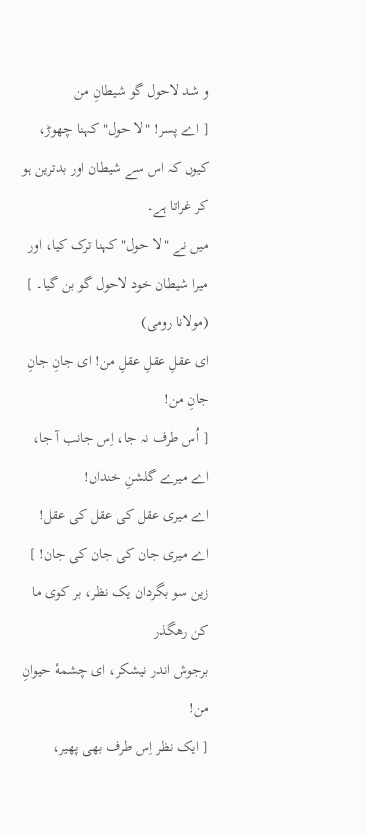و شد لاحول گو شیطانِ من
[ اے پسر! "لا حول" کہنا چھوڑ، کیوں کہ اس سے شیطان اور بدترین ہو کر غراتا ہے۔
میں نے "لا حول" کہنا ترک کیا، اور میرا شیطان خود لاحول گو بن گیا۔ ]
(مولانا رومی)
ای عقلِ عقلِ عقلِ من! ای جانِ جانِ جانِ من!
[ اُس طرف نہ جا، اِس جانب آ جا، اے میرے گلشنِ خنداں!
اے میری عقل کی عقل کی عقل! اے میری جان کی جان کی جان! ]
زین سو بگردان یک نظر، بر کوی ما کن رهگذر
برجوش اندر نیشکر، ای چشمهٔ حیوانِ من!
[ ایک نظر اِس طرف بھی پھیر،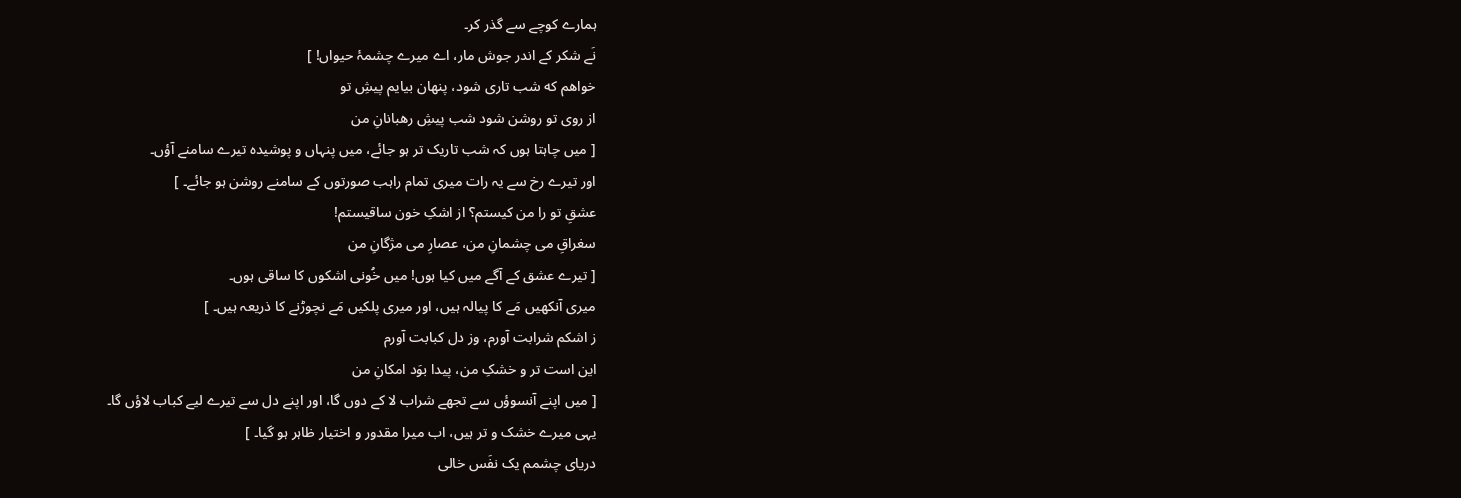ہمارے کوچے سے گذر کر۔
نَے شکر کے اندر جوش مار، اے میرے چشمۂ حیواں! ]
خواهم که شب تاری شود، پنهان بیایم پیشِ تو
از روی تو روشن شود شب پیشِ رهبانانِ من
[ میں چاہتا ہوں کہ شب تاریک تر ہو جائے، میں پنہاں و پوشیدہ تیرے سامنے آؤں۔
اور تیرے رخ سے یہ رات میری تمام راہب صورتوں کے سامنے روشن ہو جائے۔ ]
عشقِ تو را من کیستم؟ از اشکِ خون ساقیستم!
سغراقِ می چشمانِ من، عصارِ می مژگانِ من
[ تیرے عشق کے آگے میں کیا ہوں! میں خُونی اشکوں کا ساقی ہوں۔
میری آنکھیں مَے کا پیالہ ہیں، اور میری پلکیں مَے نچوڑنے کا ذریعہ ہیں۔ ]
ز اشکم شرابت آورم، وز دل کبابت آورم
این است تر و خشکِ من، پیدا بوَد امکانِ من
[ میں اپنے آنسوؤں سے تجھے شراب لا کے دوں گا، اور اپنے دل سے تیرے لیے کباب لاؤں گا۔
یہی میرے خشک و تر ہیں، اب میرا مقدور و اختیار ظاہر ہو گیا۔ ]
دریای چشمم یک نفَس خالی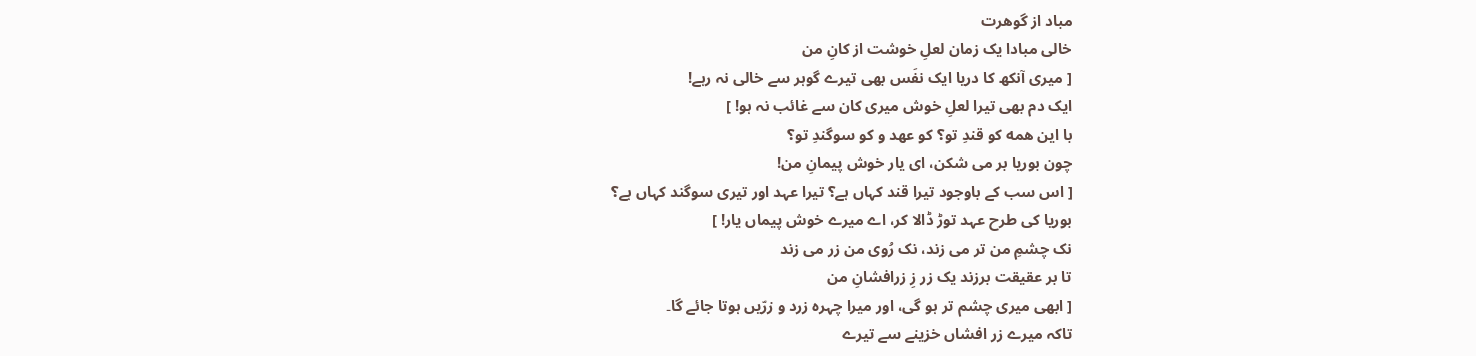مباد از گوهرت
خالی مبادا یک زمان لعلِ خوشت از کانِ من
[ میری آنکھ کا دریا ایک نفَس بھی تیرے گوہر سے خالی نہ رہے!
ایک دم بھی تیرا لعلِ خوش میری کان سے غائب نہ ہو! ]
با این همه کو قندِ تو؟ کو عهد و کو سوگندِ تو؟
چون بوریا بر می شکن، ای یار خوش پیمانِ من!
[ اس سب کے باوجود تیرا قند کہاں ہے؟ تیرا عہد اور تیری سوگند کہاں ہے؟
بوریا کی طرح عہد توڑ ڈالا کر، اے میرے خوش پیماں یار! ]
نک چشمِ من تر می زند، نک رُوی من زر می زند
تا بر عقیقت برزند یک زر زِ زرافشانِ من
[ ابھی میری چشم تر ہو گی، اور میرا چہرہ زرد و زرّیں ہوتا جائے گا۔
تاکہ میرے زر افشاں خزینے سے تیرے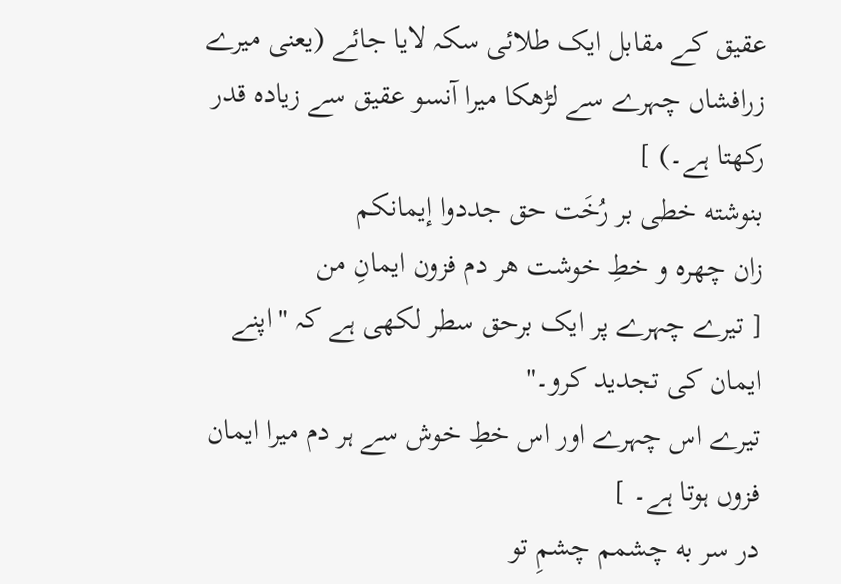عقیق کے مقابل ایک طلائی سکہ لایا جائے (یعنی میرے زرافشاں چہرے سے لڑھکا میرا آنسو عقیق سے زیادہ قدر رکھتا ہے۔) ]
بنوشته خطی بر رُخَت حق جددوا إیمانکم
زان چهره و خطِ خوشت هر دم فزون ایمانِ من
[ تیرے چہرے پر ایک برحق سطر لکھی ہے کہ "اپنے ایمان کی تجدید کرو۔"
تیرے اس چہرے اور اس خطِ خوش سے ہر دم میرا ایمان فزوں ہوتا ہے۔ ]
در سر به چشمم چشمِ تو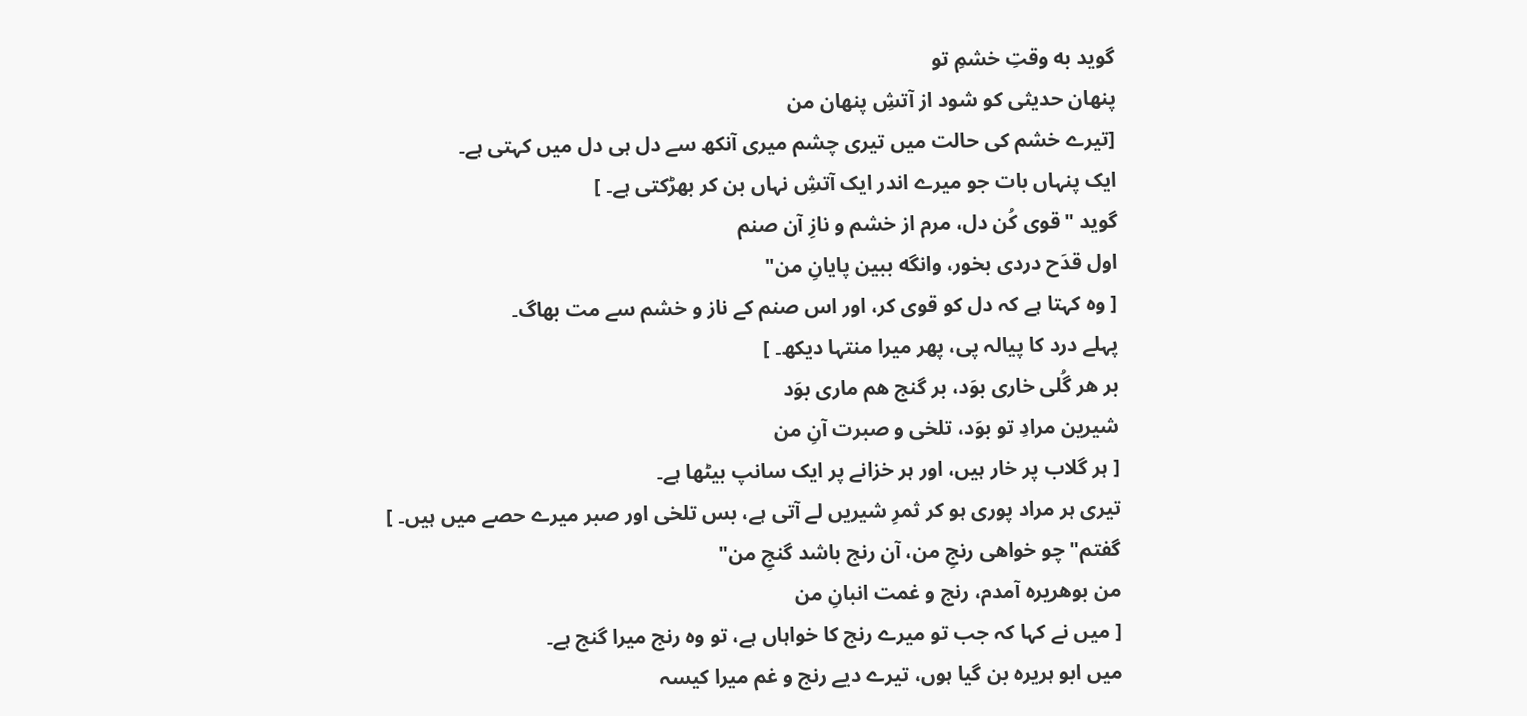گوید به وقتِ خشمِ تو
پنهان حدیثی کو شود از آتشِ پنهان من
[تیرے خشم کی حالت میں تیری چشم میری آنکھ سے دل ہی دل میں کہتی ہے۔
ایک پنہاں بات جو میرے اندر ایک آتشِ نہاں بن کر بھڑکتی ہے۔ ]
گوید "قوی کُن دل، مرم از خشم و نازِ آن صنم
اول قدَح دردی بخور، وانگه ببین پایانِ من"
[ وہ کہتا ہے کہ دل کو قوی کر، اور اس صنم کے ناز و خشم سے مت بھاگ۔
پہلے درد کا پیالہ پی، پھر میرا منتہا دیکھ۔ ]
بر هر گُلی خاری بوَد، بر گنج هم ماری بوَد
شیرین مرادِ تو بوَد، تلخی و صبرت آنِ من
[ ہر گلاب پر خار ہیں، اور ہر خزانے پر ایک سانپ بیٹھا ہے۔
تیری ہر مراد پوری ہو کر ثمرِ شیریں لے آتی ہے، بس تلخی اور صبر میرے حصے میں ہیں۔ ]
گفتم" چو خواهی رنجِ من، آن رنج باشد گنجِ من"
من بوهریره آمدم، رنج و غمت انبانِ من
[ میں نے کہا کہ جب تو میرے رنج کا خواہاں ہے، تو وہ رنج میرا گنج ہے۔
میں ابو ہریرہ بن گیا ہوں، تیرے دیے رنج و غم میرا کیسہ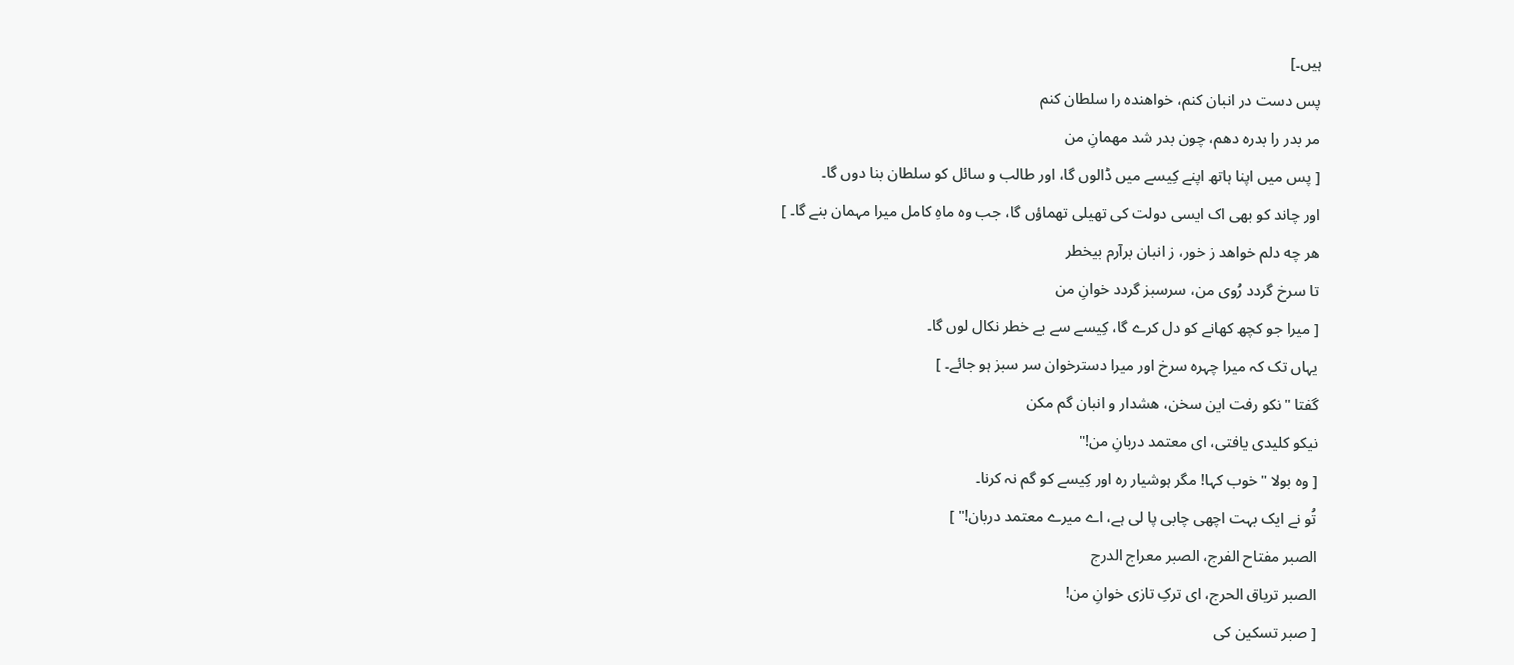ہیں۔]
پس دست در انبان کنم، خواهنده را سلطان کنم
مر بدر را بدره دهم، چون بدر شد مهمانِ من
[ پس میں اپنا ہاتھ اپنے کِیسے میں ڈالوں گا، اور طالب و سائل کو سلطان بنا دوں گا۔
اور چاند کو بھی اک ایسی دولت کی تھیلی تھماؤں گا، جب وہ ماہِ کامل میرا مہمان بنے گا۔ ]
هر چه دلم خواهد ز خور، ز انبان برآرم بیخطر
تا سرخ گردد رُوی من، سرسبز گردد خوانِ من
[ میرا جو کچھ کھانے کو دل کرے گا، کِیسے سے بے خطر نکال لوں گا۔
یہاں تک کہ میرا چہرہ سرخ اور میرا دسترخوان سر سبز ہو جائے۔ ]
گفتا "نکو رفت این سخن، هشدار و انبان گم مکن
نیکو کلیدی یافتی، ای معتمد دربانِ من!"
[ وہ بولا "خوب کہا! مگر ہوشیار رہ اور کِیسے کو گم نہ کرنا۔
تُو نے ایک بہت اچھی چابی پا لی ہے، اے میرے معتمد دربان!" ]
الصبر مفتاح الفرج، الصبر معراج الدرج
الصبر تریاق الحرج، ای ترکِ تازی خوانِ من!
[ صبر تسکین کی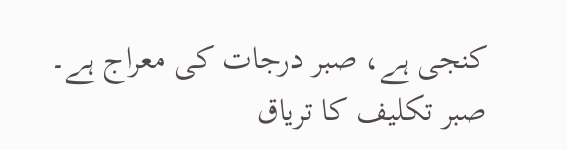کنجی ہے، صبر درجات کی معراج ہے۔
صبر تکلیف کا تریاق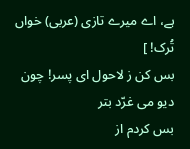ہے، اے میرے تازی (عربی) خواں تُرک! ]
بس کن ز لاحول ای پسر! چون دیو می غرّد بتر
بس کردم از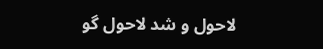لاحول و شد لاحول گو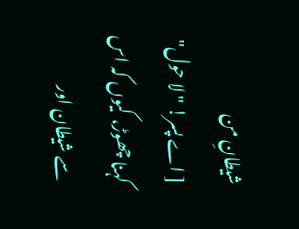شیطانِ من
[ اے پسر! "لا حول" کہنا چھوڑ، کیوں کہ اس سے شیطان اور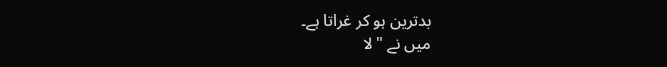بدترین ہو کر غراتا ہے۔
میں نے "لا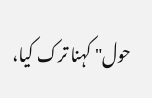حول" کہنا ترک کیا،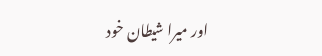اور میرا شیطان خود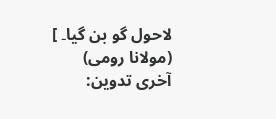لاحول گو بن گیا۔ ]
(مولانا رومی)
آخری تدوین: